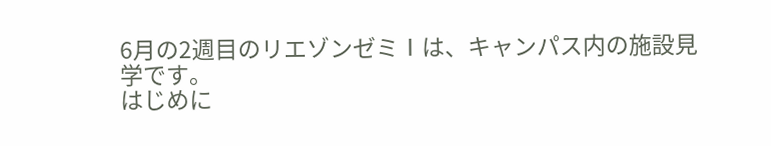6月の2週目のリエゾンゼミⅠは、キャンパス内の施設見学です。
はじめに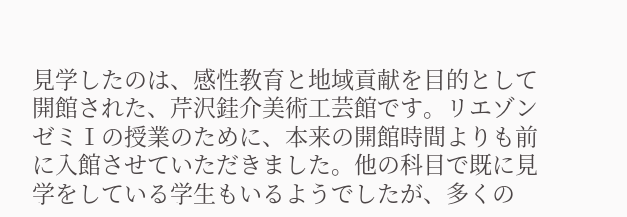見学したのは、感性教育と地域貢献を目的として開館された、芹沢銈介美術工芸館です。リエゾンゼミⅠの授業のために、本来の開館時間よりも前に入館させていただきました。他の科目で既に見学をしている学生もいるようでしたが、多くの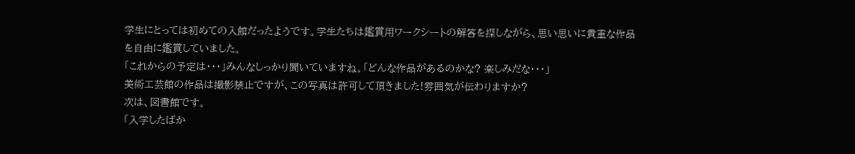学生にとっては初めての入館だったようです。学生たちは鑑賞用ワークシートの解答を探しながら、思い思いに貴重な作品を自由に鑑賞していました。
「これからの予定は・・・」みんなしっかり聞いていますね。「どんな作品があるのかな? 楽しみだな・・・」
美術工芸館の作品は撮影禁止ですが、この写真は許可して頂きました!雰囲気が伝わりますか?
次は、図書館です。
「入学したばか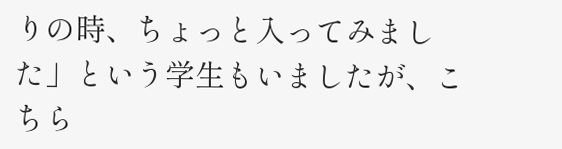りの時、ちょっと入ってみました」という学生もいましたが、こちら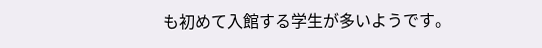も初めて入館する学生が多いようです。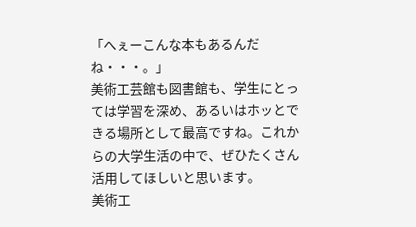「へぇーこんな本もあるんだね・・・。」
美術工芸館も図書館も、学生にとっては学習を深め、あるいはホッとできる場所として最高ですね。これからの大学生活の中で、ぜひたくさん活用してほしいと思います。
美術工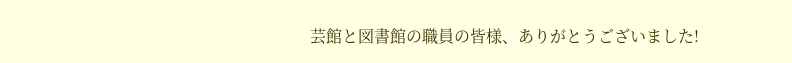芸館と図書館の職員の皆様、ありがとうございました!